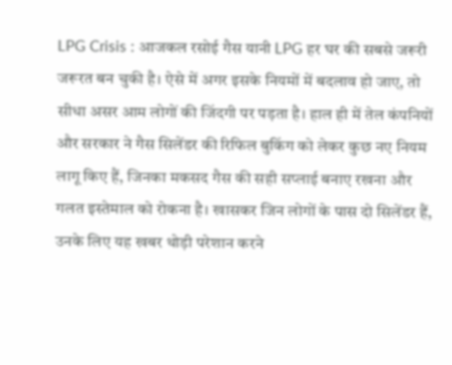LPG Crisis : आजकल रसोई गैस यानी LPG हर घर की सबसे जरूरी जरूरत बन चुकी है। ऐसे में अगर इसके नियमों में बदलाव हो जाए, तो सीधा असर आम लोगों की जिंदगी पर पड़ता है। हाल ही में तेल कंपनियों और सरकार ने गैस सिलेंडर की रिफिल बुकिंग को लेकर कुछ नए नियम लागू किए हैं, जिनका मकसद गैस की सही सप्लाई बनाए रखना और गलत इस्तेमाल को रोकना है। खासकर जिन लोगों के पास दो सिलेंडर हैं, उनके लिए यह खबर थोड़ी परेशान करने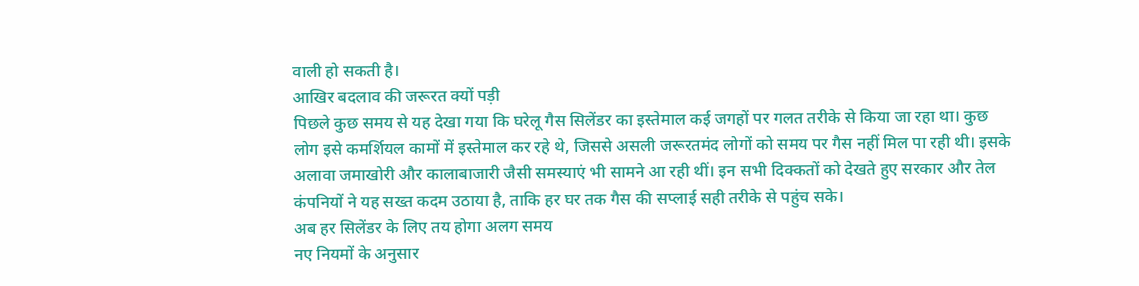वाली हो सकती है।
आखिर बदलाव की जरूरत क्यों पड़ी
पिछले कुछ समय से यह देखा गया कि घरेलू गैस सिलेंडर का इस्तेमाल कई जगहों पर गलत तरीके से किया जा रहा था। कुछ लोग इसे कमर्शियल कामों में इस्तेमाल कर रहे थे, जिससे असली जरूरतमंद लोगों को समय पर गैस नहीं मिल पा रही थी। इसके अलावा जमाखोरी और कालाबाजारी जैसी समस्याएं भी सामने आ रही थीं। इन सभी दिक्कतों को देखते हुए सरकार और तेल कंपनियों ने यह सख्त कदम उठाया है, ताकि हर घर तक गैस की सप्लाई सही तरीके से पहुंच सके।
अब हर सिलेंडर के लिए तय होगा अलग समय
नए नियमों के अनुसार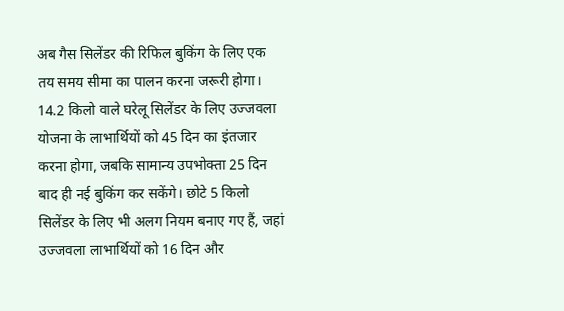अब गैस सिलेंडर की रिफिल बुकिंग के लिए एक तय समय सीमा का पालन करना जरूरी होगा। 14.2 किलो वाले घरेलू सिलेंडर के लिए उज्जवला योजना के लाभार्थियों को 45 दिन का इंतजार करना होगा, जबकि सामान्य उपभोक्ता 25 दिन बाद ही नई बुकिंग कर सकेंगे। छोटे 5 किलो सिलेंडर के लिए भी अलग नियम बनाए गए हैं, जहां उज्जवला लाभार्थियों को 16 दिन और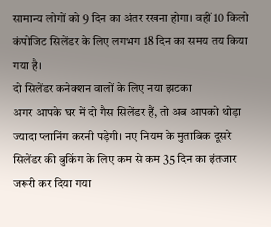सामान्य लोगों को 9 दिन का अंतर रखना होगा। वहीं 10 किलो कंपोजिट सिलेंडर के लिए लगभग 18 दिन का समय तय किया गया है।
दो सिलेंडर कनेक्शन वालों के लिए नया झटका
अगर आपके घर में दो गैस सिलेंडर हैं, तो अब आपको थोड़ा ज्यादा प्लानिंग करनी पड़ेगी। नए नियम के मुताबिक दूसरे सिलेंडर की बुकिंग के लिए कम से कम 35 दिन का इंतजार जरूरी कर दिया गया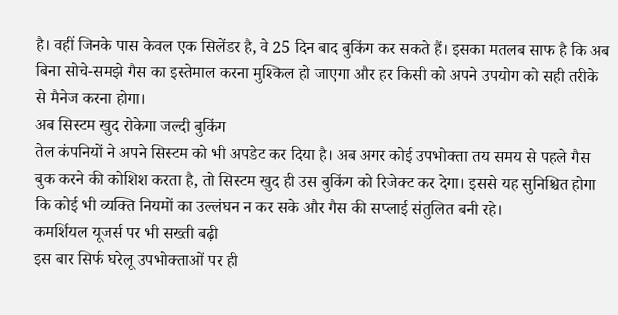है। वहीं जिनके पास केवल एक सिलेंडर है, वे 25 दिन बाद बुकिंग कर सकते हैं। इसका मतलब साफ है कि अब बिना सोचे-समझे गैस का इस्तेमाल करना मुश्किल हो जाएगा और हर किसी को अपने उपयोग को सही तरीके से मैनेज करना होगा।
अब सिस्टम खुद रोकेगा जल्दी बुकिंग
तेल कंपनियों ने अपने सिस्टम को भी अपडेट कर दिया है। अब अगर कोई उपभोक्ता तय समय से पहले गैस बुक करने की कोशिश करता है, तो सिस्टम खुद ही उस बुकिंग को रिजेक्ट कर देगा। इससे यह सुनिश्चित होगा कि कोई भी व्यक्ति नियमों का उल्लंघन न कर सके और गैस की सप्लाई संतुलित बनी रहे।
कमर्शियल यूजर्स पर भी सख्ती बढ़ी
इस बार सिर्फ घरेलू उपभोक्ताओं पर ही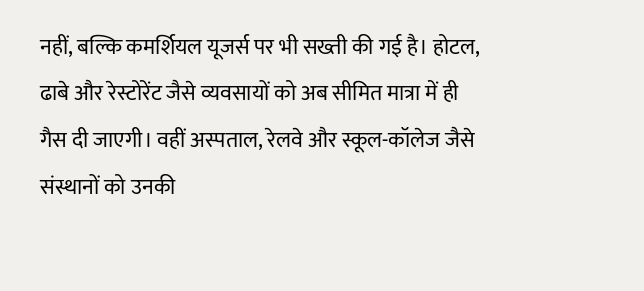नहीं, बल्कि कमर्शियल यूजर्स पर भी सख्ती की गई है। होटल, ढाबे और रेस्टोरेंट जैसे व्यवसायों को अब सीमित मात्रा में ही गैस दी जाएगी। वहीं अस्पताल, रेलवे और स्कूल-कॉलेज जैसे संस्थानों को उनकी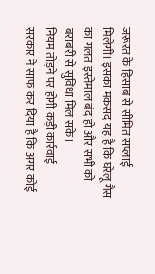जरूरत के हिसाब से सीमित सप्लाई मिलेगी। इसका मकसद यह है कि घरेलू गैस का गलत इस्तेमाल बंद हो और सभी को बराबरी से सुविधा मिल सके।
नियम तोड़ने पर होगी कड़ी कार्रवाई
सरकार ने साफ कर दिया है कि अगर कोई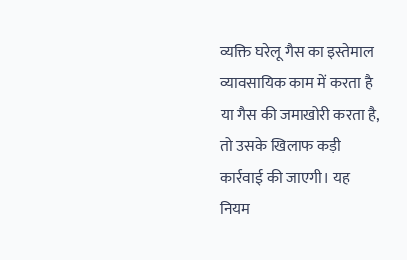व्यक्ति घरेलू गैस का इस्तेमाल व्यावसायिक काम में करता है या गैस की जमाखोरी करता है, तो उसके खिलाफ कड़ी कार्रवाई की जाएगी। यह नियम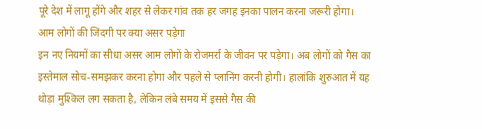पूरे देश में लागू होंगे और शहर से लेकर गांव तक हर जगह इनका पालन करना जरूरी होगा।
आम लोगों की जिंदगी पर क्या असर पड़ेगा
इन नए नियमों का सीधा असर आम लोगों के रोजमर्रा के जीवन पर पड़ेगा। अब लोगों को गैस का इस्तेमाल सोच-समझकर करना होगा और पहले से प्लानिंग करनी होगी। हालांकि शुरुआत में यह थोड़ा मुश्किल लग सकता है, लेकिन लंबे समय में इससे गैस की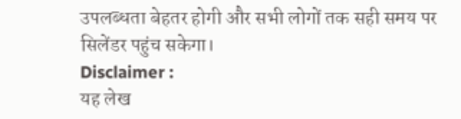उपलब्धता बेहतर होगी और सभी लोगों तक सही समय पर सिलेंडर पहुंच सकेगा।
Disclaimer :
यह लेख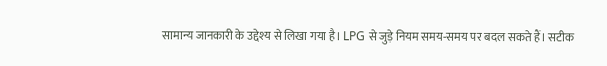सामान्य जानकारी के उद्देश्य से लिखा गया है। LPG से जुड़े नियम समय-समय पर बदल सकते हैं। सटीक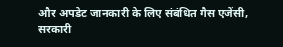और अपडेट जानकारी के लिए संबंधित गैस एजेंसी, सरकारी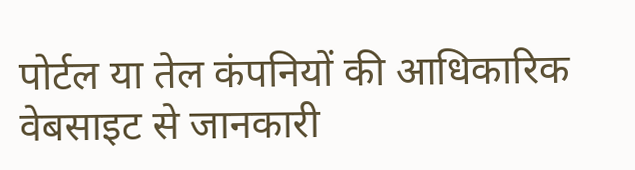पोर्टल या तेल कंपनियों की आधिकारिक वेबसाइट से जानकारी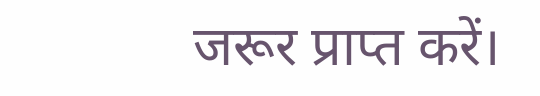जरूर प्राप्त करें।